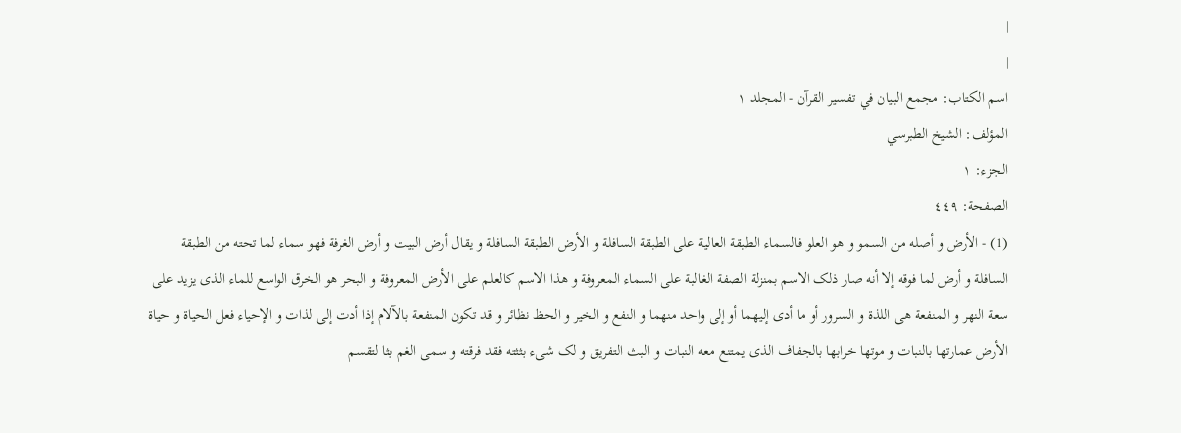|
|
اسم الکتاب: مجمع البيان في تفسير القرآن - المجلد ۱
المؤلف: الشيخ الطبرسي
الجزء: ۱
الصفحة: ٤٤۹
(1) - الأرض و أصله من السمو و هو العلو فالسماء الطبقة العالیة على الطبقة السافلة و الأرض الطبقة السافلة و یقال أرض البیت و أرض الغرفة فهو سماء لما تحته من الطبقة السافلة و أرض لما فوقه إلا أنه صار ذلک الاسم بمنزلة الصفة الغالبة على السماء المعروفة و هذا الاسم کالعلم على الأرض المعروفة و البحر هو الخرق الواسع للماء الذی یزید على سعة النهر و المنفعة هی اللذة و السرور أو ما أدى إلیهما أو إلى واحد منهما و النفع و الخیر و الحظ نظائر و قد تکون المنفعة بالآلام إذا أدت إلى لذات و الإحیاء فعل الحیاة و حیاة الأرض عمارتها بالنبات و موتها خرابها بالجفاف الذی یمتنع معه النبات و البث التفریق و لک شیء بثثته فقد فرقته و سمی الغم بثا لتقسم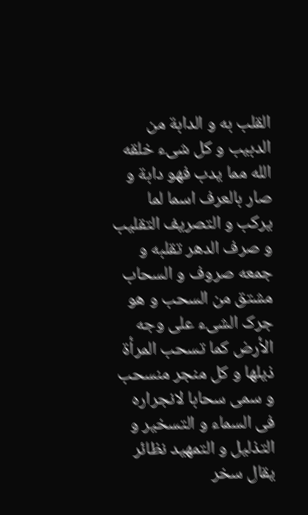القلب به و الدابة من الدبیب و کل شیء خلقه الله مما یدب فهو دابة و صار بالعرف اسما لما یرکب و التصریف التقلیب و صرف الدهر تقلبه و جمعه صروف و السحاب مشتق من السحب و هو جرک الشیء على وجه الأرض کما تسحب المرأة ذیلها و کل منجر منسحب و سمی سحابا لانجراره فی السماء و التسخیر و التذلیل و التمهید نظائر یقال سخر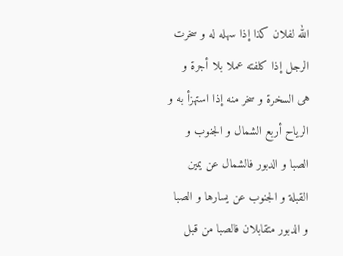الله لفلان کذا إذا سهله له و سخرت الرجل إذا کلفته عملا بلا أجرة و هی السخرة و سخر منه إذا استهزأ به و الریاح أربع الشمال و الجنوب و الصبا و الدبور فالشمال عن یمین القبلة و الجنوب عن یسارها و الصبا و الدبور متقابلان فالصبا من قبل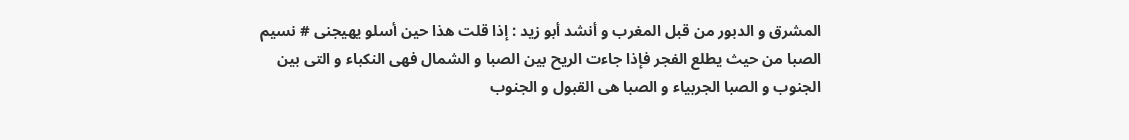المشرق و الدبور من قبل المغرب و أنشد أبو زید : إذا قلت هذا حین أسلو یهیجنی # نسیم الصبا من حیث یطلع الفجر فإذا جاءت الریح بین الصبا و الشمال فهی النکباء و التی بین الجنوب و الصبا الجربیاء و الصبا هی القبول و الجنوب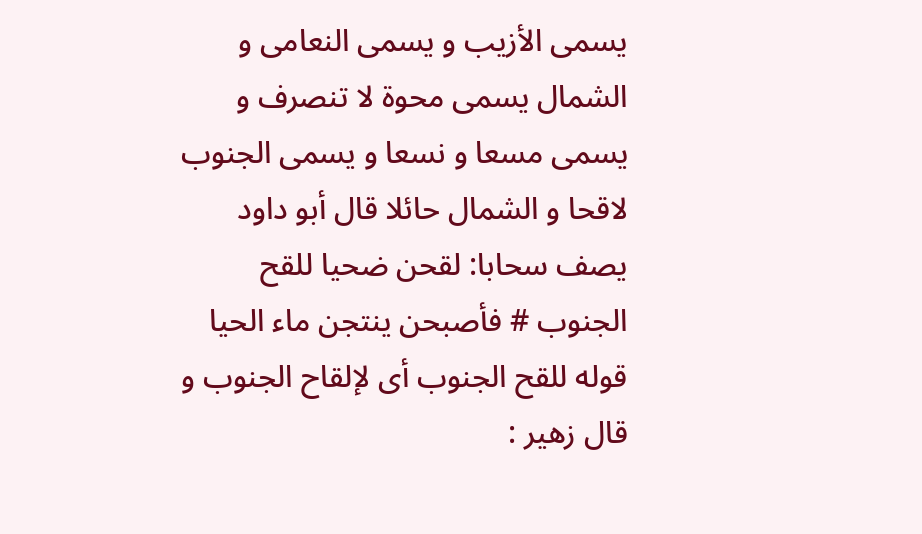یسمى الأزیب و یسمى النعامی و الشمال یسمى محوة لا تنصرف و یسمى مسعا و نسعا و یسمى الجنوب لاقحا و الشمال حائلا قال أبو داود یصف سحابا: لقحن ضحیا للقح الجنوب # فأصبحن ینتجن ماء الحیا قوله للقح الجنوب أی لإلقاح الجنوب و قال زهیر :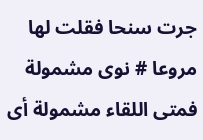جرت سنحا فقلت لها مروعا # نوى مشمولة فمتى اللقاء مشمولة أی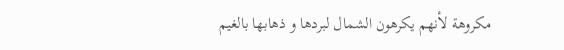مکروهة لأنهم یکرهون الشمال لبردها و ذهابها بالغیم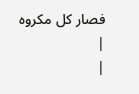فصار کل مکروه |
|